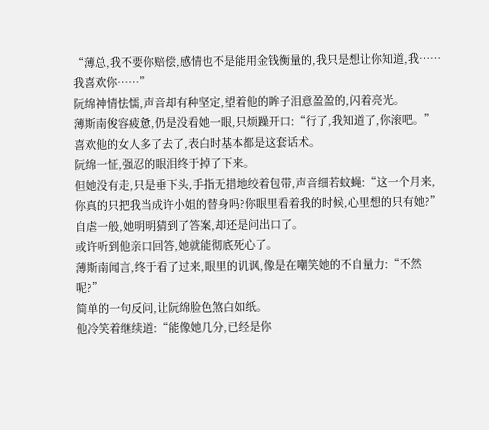“薄总,我不要你赔偿,感情也不是能用金钱衡量的,我只是想让你知道,我……我喜欢你……”
阮绵神情怯懦,声音却有种坚定,望着他的眸子泪意盈盈的,闪着亮光。
薄斯南俊容疲惫,仍是没看她一眼,只烦躁开口:“行了,我知道了,你滚吧。”
喜欢他的女人多了去了,表白时基本都是这套话术。
阮绵一怔,强忍的眼泪终于掉了下来。
但她没有走,只是垂下头,手指无措地绞着包带,声音细若蚊蝇:“这一个月来,你真的只把我当成许小姐的替身吗?你眼里看着我的时候,心里想的只有她?”
自虐一般,她明明猜到了答案,却还是问出口了。
或许听到他亲口回答,她就能彻底死心了。
薄斯南闻言,终于看了过来,眼里的讥讽,像是在嘲笑她的不自量力:“不然呢?”
简单的一句反问,让阮绵脸色煞白如纸。
他冷笑着继续道:“能像她几分,已经是你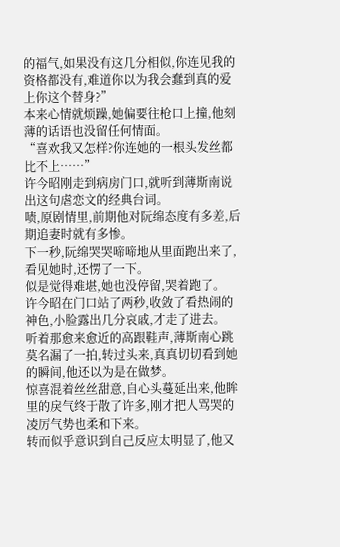的福气,如果没有这几分相似,你连见我的资格都没有,难道你以为我会蠢到真的爱上你这个替身?”
本来心情就烦躁,她偏要往枪口上撞,他刻薄的话语也没留任何情面。
“喜欢我又怎样?你连她的一根头发丝都比不上……”
许今昭刚走到病房门口,就听到薄斯南说出这句虐恋文的经典台词。
啧,原剧情里,前期他对阮绵态度有多差,后期追妻时就有多惨。
下一秒,阮绵哭哭啼啼地从里面跑出来了,看见她时,还愣了一下。
似是觉得难堪,她也没停留,哭着跑了。
许今昭在门口站了两秒,收敛了看热闹的神色,小脸露出几分哀戚,才走了进去。
听着那愈来愈近的高跟鞋声,薄斯南心跳莫名漏了一拍,转过头来,真真切切看到她的瞬间,他还以为是在做梦。
惊喜混着丝丝甜意,自心头蔓延出来,他眸里的戾气终于散了许多,刚才把人骂哭的凌厉气势也柔和下来。
转而似乎意识到自己反应太明显了,他又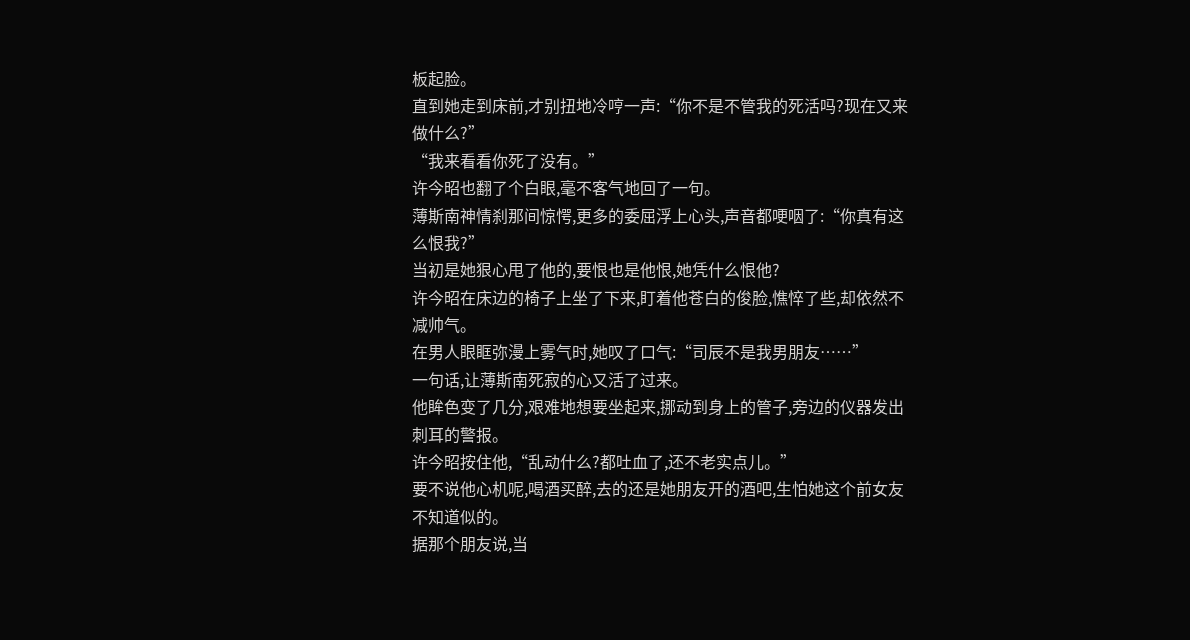板起脸。
直到她走到床前,才别扭地冷哼一声:“你不是不管我的死活吗?现在又来做什么?”
“我来看看你死了没有。”
许今昭也翻了个白眼,毫不客气地回了一句。
薄斯南神情刹那间惊愕,更多的委屈浮上心头,声音都哽咽了:“你真有这么恨我?”
当初是她狠心甩了他的,要恨也是他恨,她凭什么恨他?
许今昭在床边的椅子上坐了下来,盯着他苍白的俊脸,憔悴了些,却依然不减帅气。
在男人眼眶弥漫上雾气时,她叹了口气:“司辰不是我男朋友……”
一句话,让薄斯南死寂的心又活了过来。
他眸色变了几分,艰难地想要坐起来,挪动到身上的管子,旁边的仪器发出刺耳的警报。
许今昭按住他,“乱动什么?都吐血了,还不老实点儿。”
要不说他心机呢,喝酒买醉,去的还是她朋友开的酒吧,生怕她这个前女友不知道似的。
据那个朋友说,当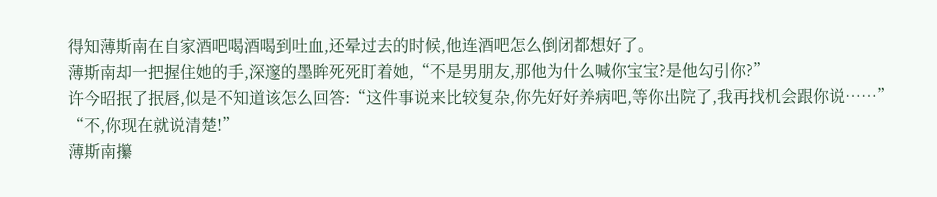得知薄斯南在自家酒吧喝酒喝到吐血,还晕过去的时候,他连酒吧怎么倒闭都想好了。
薄斯南却一把握住她的手,深邃的墨眸死死盯着她,“不是男朋友,那他为什么喊你宝宝?是他勾引你?”
许今昭抿了抿唇,似是不知道该怎么回答:“这件事说来比较复杂,你先好好养病吧,等你出院了,我再找机会跟你说……”
“不,你现在就说清楚!”
薄斯南攥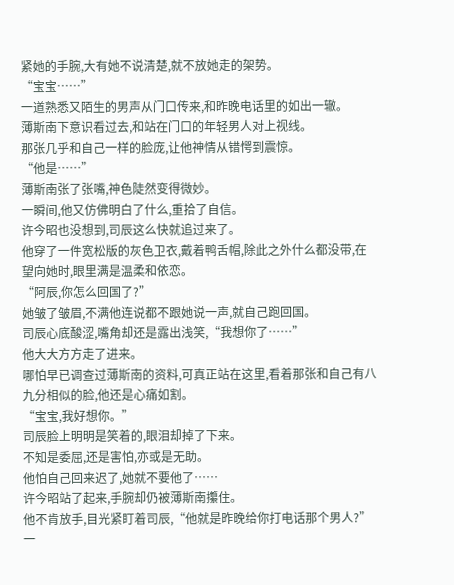紧她的手腕,大有她不说清楚,就不放她走的架势。
“宝宝……”
一道熟悉又陌生的男声从门口传来,和昨晚电话里的如出一辙。
薄斯南下意识看过去,和站在门口的年轻男人对上视线。
那张几乎和自己一样的脸庞,让他神情从错愕到震惊。
“他是……”
薄斯南张了张嘴,神色陡然变得微妙。
一瞬间,他又仿佛明白了什么,重拾了自信。
许今昭也没想到,司辰这么快就追过来了。
他穿了一件宽松版的灰色卫衣,戴着鸭舌帽,除此之外什么都没带,在望向她时,眼里满是温柔和依恋。
“阿辰,你怎么回国了?”
她皱了皱眉,不满他连说都不跟她说一声,就自己跑回国。
司辰心底酸涩,嘴角却还是露出浅笑,“我想你了……”
他大大方方走了进来。
哪怕早已调查过薄斯南的资料,可真正站在这里,看着那张和自己有八九分相似的脸,他还是心痛如割。
“宝宝,我好想你。”
司辰脸上明明是笑着的,眼泪却掉了下来。
不知是委屈,还是害怕,亦或是无助。
他怕自己回来迟了,她就不要他了……
许今昭站了起来,手腕却仍被薄斯南攥住。
他不肯放手,目光紧盯着司辰,“他就是昨晚给你打电话那个男人?”
一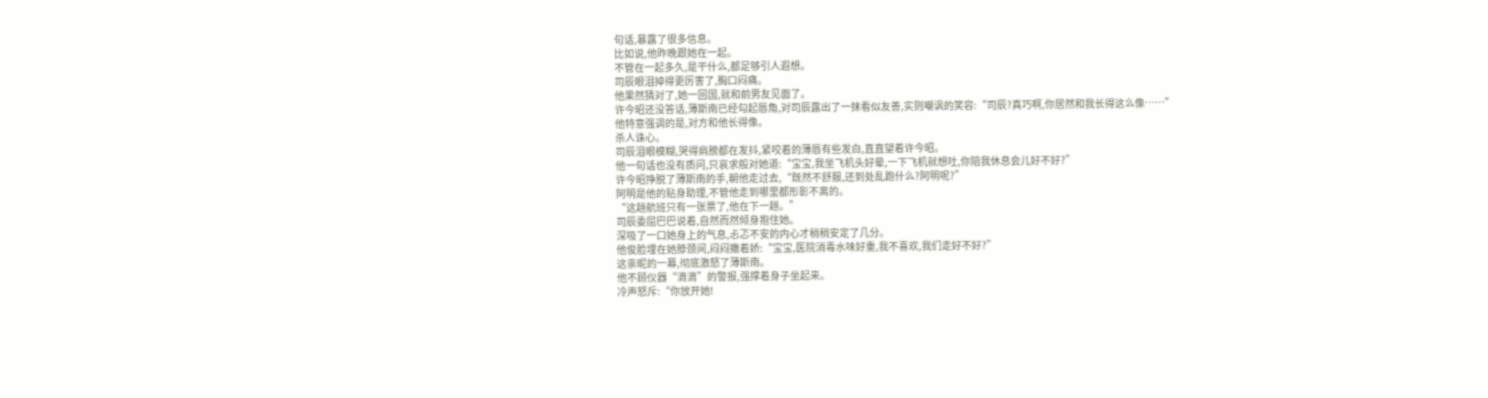句话,暴露了很多信息。
比如说,他昨晚跟她在一起。
不管在一起多久,是干什么,都足够引人遐想。
司辰眼泪掉得更厉害了,胸口闷痛。
他果然猜对了,她一回国,就和前男友见面了。
许今昭还没答话,薄斯南已经勾起唇角,对司辰露出了一抹看似友善,实则嘲讽的笑容:“司辰?真巧啊,你居然和我长得这么像……”
他特意强调的是,对方和他长得像。
杀人诛心。
司辰泪眼模糊,哭得肩膀都在发抖,紧咬着的薄唇有些发白,直直望着许今昭。
他一句话也没有质问,只哀求般对她道:“宝宝,我坐飞机头好晕,一下飞机就想吐,你陪我休息会儿好不好?”
许今昭挣脱了薄斯南的手,朝他走过去,“既然不舒服,还到处乱跑什么?阿明呢?”
阿明是他的贴身助理,不管他走到哪里都形影不离的。
“这趟航班只有一张票了,他在下一趟。”
司辰委屈巴巴说着,自然而然倾身抱住她。
深吸了一口她身上的气息,忐忑不安的内心才稍稍安定了几分。
他俊脸埋在她脖颈间,闷闷撒着娇:“宝宝,医院消毒水味好重,我不喜欢,我们走好不好?”
这亲昵的一幕,彻底激怒了薄斯南。
他不顾仪器“滴滴”的警报,强撑着身子坐起来。
冷声怒斥:“你放开她!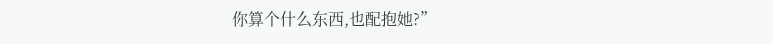你算个什么东西,也配抱她?”